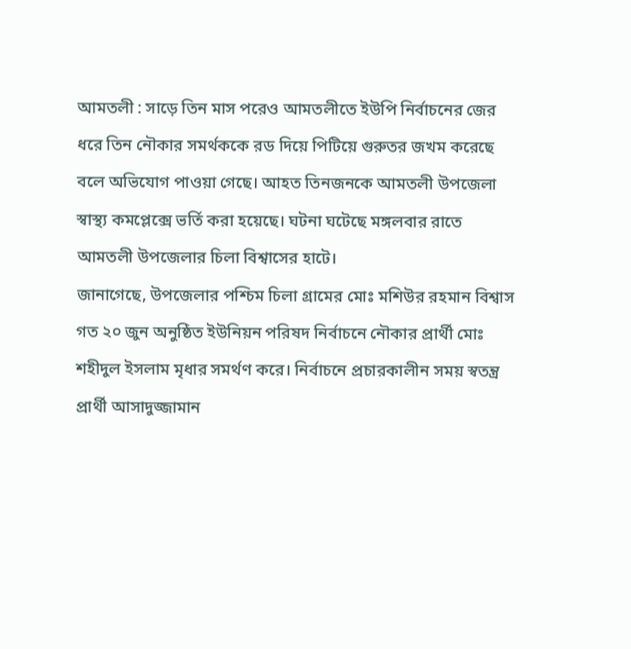আমতলী : সাড়ে তিন মাস পরেও আমতলীতে ইউপি নির্বাচনের জের ধরে তিন নৌকার সমর্থককে রড দিয়ে পিটিয়ে গুরুতর জখম করেছে বলে অভিযোগ পাওয়া গেছে। আহত তিনজনকে আমতলী উপজেলা স্বাস্থ্য কমপ্লেক্সে ভর্তি করা হয়েছে। ঘটনা ঘটেছে মঙ্গলবার রাতে আমতলী উপজেলার চিলা বিশ্বাসের হাটে।
জানাগেছে, উপজেলার পশ্চিম চিলা গ্রামের মোঃ মশিউর রহমান বিশ্বাস গত ২০ জুন অনুষ্ঠিত ইউনিয়ন পরিষদ নির্বাচনে নৌকার প্রার্থী মোঃ শহীদুল ইসলাম মৃধার সমর্থণ করে। নির্বাচনে প্রচারকালীন সময় স্বতন্ত্র প্রার্থী আসাদুজ্জামান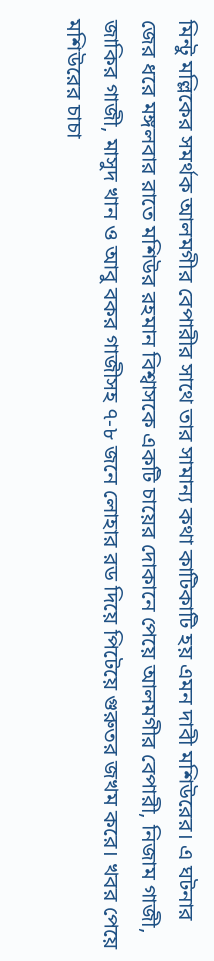মিন্টু মল্লিকের সমর্থক আলমগীর বেপারীর সাথে তার সামান্য কথা কাটিকাটি হয় এমন দাবী মশিউরের। এ ঘটনার জের ধরে মঙ্গলবার রাতে মশিউর রহমান বিশ্বাসকে একটি চায়ের দোকানে পেয়ে আলমগীর বেপারী, নিজাম গাজী, জাকির গাজী, মাসুদ খান ও আবু বকর গাজীসহ ৭-৮ জনে লোহার রড দিয়ে পিটেয়ে গুরুতর জখম করে। খবর পেয়ে মশিউরের চাচা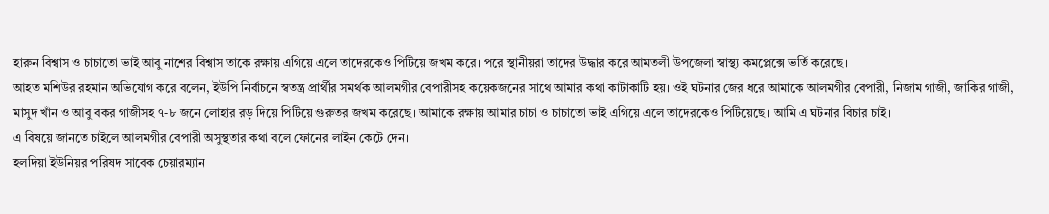হারুন বিশ্বাস ও চাচাতো ভাই আবু নাশের বিশ্বাস তাকে রক্ষায় এগিয়ে এলে তাদেরকেও পিটিয়ে জখম করে। পরে স্থানীয়রা তাদের উদ্ধার করে আমতলী উপজেলা স্বাস্থ্য কমপ্লেক্সে ভর্তি করেছে।
আহত মশিউর রহমান অভিযোগ করে বলেন, ইউপি নির্বাচনে স্বতন্ত্র প্রার্থীর সমর্থক আলমগীর বেপারীসহ কয়েকজনের সাথে আমার কথা কাটাকাটি হয়। ওই ঘটনার জের ধরে আমাকে আলমগীর বেপারী, নিজাম গাজী, জাকির গাজী, মাসুদ খাঁন ও আবু বকর গাজীসহ ৭-৮ জনে লোহার রড় দিয়ে পিটিয়ে গুরুতর জখম করেছে। আমাকে রক্ষায় আমার চাচা ও চাচাতো ভাই এগিয়ে এলে তাদেরকেও পিটিয়েছে। আমি এ ঘটনার বিচার চাই।
এ বিষয়ে জানতে চাইলে আলমগীর বেপারী অসুস্থতার কথা বলে ফোনের লাইন কেটে দেন।
হলদিয়া ইউনিয়র পরিষদ সাবেক চেয়ারম্যান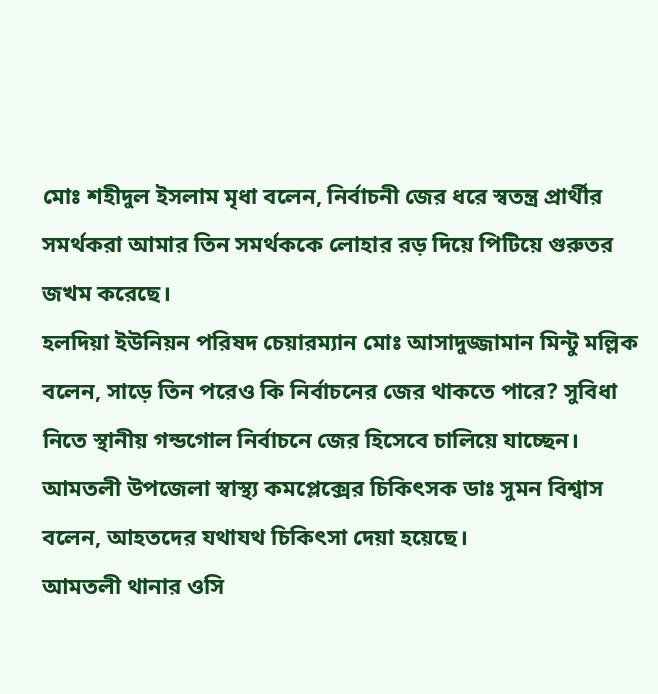মোঃ শহীদুল ইসলাম মৃধা বলেন, নির্বাচনী জের ধরে স্বতন্ত্র প্রার্থীর সমর্থকরা আমার তিন সমর্থককে লোহার রড় দিয়ে পিটিয়ে গুরুতর জখম করেছে।
হলদিয়া ইউনিয়ন পরিষদ চেয়ারম্যান মোঃ আসাদুজ্জামান মিন্টু মল্লিক বলেন, সাড়ে তিন পরেও কি নির্বাচনের জের থাকতে পারে? সুবিধা নিতে স্থানীয় গন্ডগোল নির্বাচনে জের হিসেবে চালিয়ে যাচ্ছেন।
আমতলী উপজেলা স্বাস্থ্য কমপ্লেক্সের চিকিৎসক ডাঃ সুমন বিশ্বাস বলেন, আহতদের যথাযথ চিকিৎসা দেয়া হয়েছে।
আমতলী থানার ওসি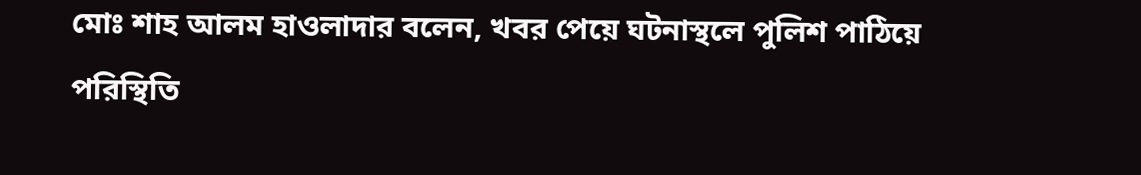মোঃ শাহ আলম হাওলাদার বলেন, খবর পেয়ে ঘটনাস্থলে পুলিশ পাঠিয়ে পরিস্থিতি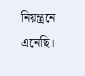নিয়ন্ত্রনে এনেছি।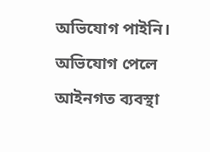অভিযোগ পাইনি। অভিযোগ পেলে আইনগত ব্যবস্থা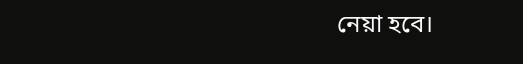নেয়া হবে।